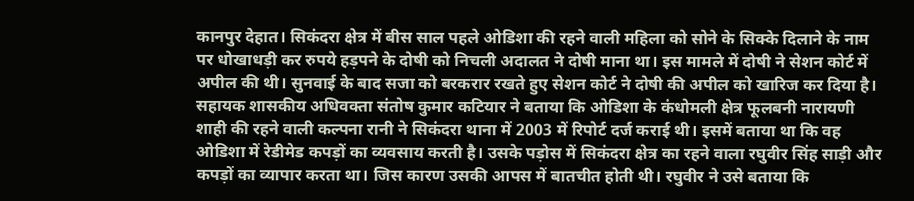कानपुर देहात। सिकंदरा क्षेत्र में बीस साल पहले ओडिशा की रहने वाली महिला को सोने के सिक्के दिलाने के नाम पर धोखाधड़ी कर रुपये हड़पने के दोषी को निचली अदालत ने दोषी माना था। इस मामले में दोषी ने सेशन कोर्ट में अपील की थी। सुनवाई के बाद सजा को बरकरार रखते हुए सेशन कोर्ट ने दोषी की अपील को खारिज कर दिया है।
सहायक शासकीय अधिवक्ता संतोष कुमार कटियार ने बताया कि ओडिशा के कंधोमली क्षेत्र फूलबनी नारायणी शाही की रहने वाली कल्पना रानी ने सिकंदरा थाना में 2003 में रिपोर्ट दर्ज कराई थी। इसमें बताया था कि वह ओडिशा में रेडीमेड कपड़ों का व्यवसाय करती है। उसके पड़ोस में सिकंदरा क्षेत्र का रहने वाला रघुवीर सिंह साड़ी और कपड़ों का व्यापार करता था। जिस कारण उसकी आपस में बातचीत होती थी। रघुवीर ने उसे बताया कि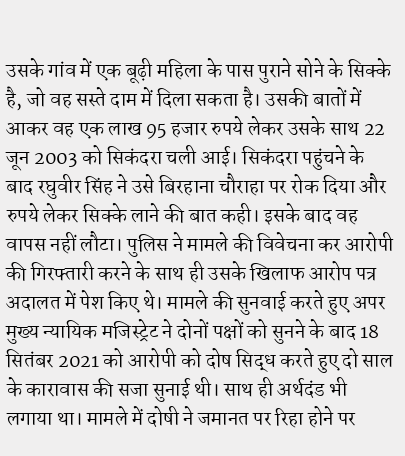उसके गांव में एक बूढ़ी महिला के पास पुराने सोने के सिक्के है, जो वह सस्ते दाम में दिला सकता है। उसकी बातों में आकर वह एक लाख 95 हजार रुपये लेकर उसके साथ 22 जून 2003 को सिकंदरा चली आई। सिकंदरा पहुंचने के बाद रघुवीर सिंह ने उसे बिरहाना चौराहा पर रोक दिया और रुपये लेकर सिक्के लाने की बात कही। इसके बाद वह वापस नहीं लौटा। पुलिस ने मामले की विवेचना कर आरोपी की गिरफ्तारी करने के साथ ही उसके खिलाफ आरोप पत्र अदालत में पेश किए थे। मामले की सुनवाई करते हुए अपर मुख्य न्यायिक मजिस्ट्रेट ने दोनों पक्षों को सुनने के बाद 18 सितंबर 2021 को आरोपी को दोष सिद्ध करते हुए दो साल के कारावास की सजा सुनाई थी। साथ ही अर्थदंड भी लगाया था। मामले में दोषी ने जमानत पर रिहा होने पर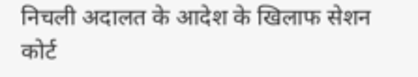निचली अदालत के आदेश के खिलाफ सेशन कोर्ट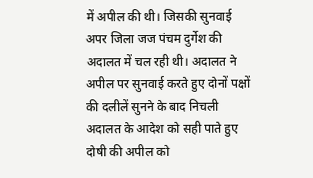में अपील की थी। जिसकी सुनवाई अपर जिला जज पंचम दुर्गेश की अदालत में चल रही थी। अदालत ने अपील पर सुनवाई करते हुए दोनों पक्षों की दलीलें सुनने के बाद निचली अदालत के आदेश को सही पाते हुए दोषी की अपील को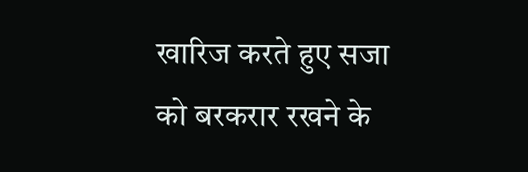खारिज करते हुए सजा को बरकरार रखने के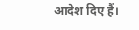आदेश दिए हैं।